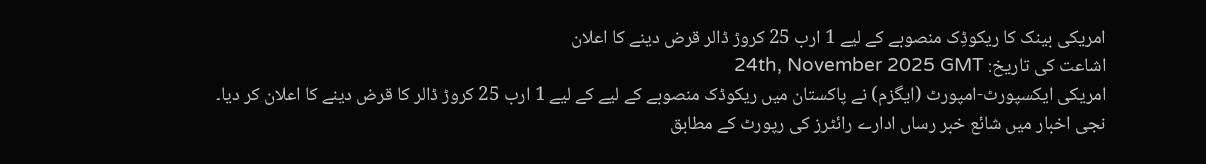امریکی بینک کا ریکوڈِک منصوبے کے لیے 1 ارب 25 کروڑ ڈالر قرض دینے کا اعلان
اشاعت کی تاریخ: 24th, November 2025 GMT
امریکی ایکسپورٹ-امپورٹ (ایگزم) نے پاکستان میں ریکوڈک منصوبے کے لیے کے لیے 1 ارب 25 کروڑ ڈالر کا قرض دینے کا اعلان کر دیا۔
نجی اخبار میں شائع خبر رساں ادارے رائٹرز کی رپورٹ کے مطابق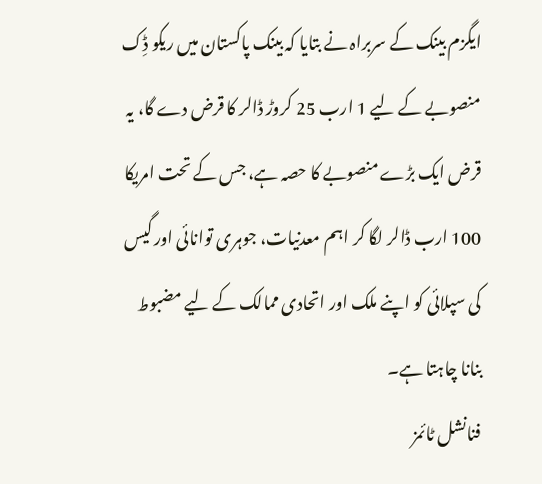ایگزم بینک کے سربراہ نے بتایا کہ بینک پاکستان میں ریکو ڈِک منصوبے کے لیے 1 ارب 25 کروڑ ڈالر کا قرض دے گا، یہ قرض ایک بڑے منصوبے کا حصہ ہے، جس کے تحت امریکا 100 ارب ڈالر لگا کر اہم معدنیات، جوہری توانائی اور گیس کی سپلائی کو اپنے ملک اور اتحادی ممالک کے لیے مضبوط بنانا چاہتا ہے۔
فنانشل ٹائمز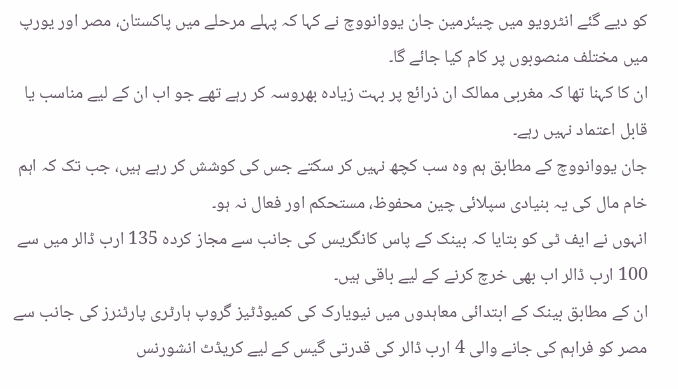کو دیے گئے انٹرویو میں چیئرمین جان یووانووچ نے کہا کہ پہلے مرحلے میں پاکستان، مصر اور یورپ میں مختلف منصوبوں پر کام کیا جائے گا۔
ان کا کہنا تھا کہ مغربی ممالک ان ذرائع پر بہت زیادہ بھروسہ کر رہے تھے جو اب ان کے لیے مناسب یا قابل اعتماد نہیں رہے۔
جان یووانووچ کے مطابق ہم وہ سب کچھ نہیں کر سکتے جس کی کوشش کر رہے ہیں، جب تک کہ اہم خام مال کی یہ بنیادی سپلائی چین محفوظ، مستحکم اور فعال نہ ہو۔
انہوں نے ایف ٹی کو بتایا کہ بینک کے پاس کانگریس کی جانب سے مجاز کردہ 135 ارب ڈالر میں سے 100 ارب ڈالر اب بھی خرچ کرنے کے لیے باقی ہیں۔
ان کے مطابق بینک کے ابتدائی معاہدوں میں نیویارک کی کمیوڈٹیز گروپ ہارٹری پارٹنرز کی جانب سے مصر کو فراہم کی جانے والی 4 ارب ڈالر کی قدرتی گیس کے لیے کریڈٹ انشورنس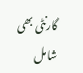گارنٹی بھی شامل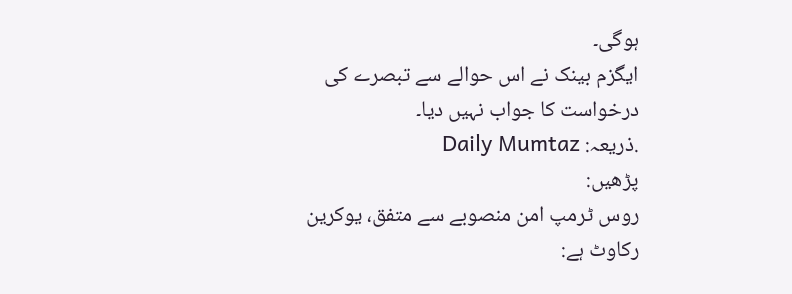ہوگی۔
ایگزم بینک نے اس حوالے سے تبصرے کی درخواست کا جواب نہیں دیا۔
.ذریعہ: Daily Mumtaz
پڑھیں:
روس ٹرمپ امن منصوبے سے متفق، یوکرین رکاوٹ ہے: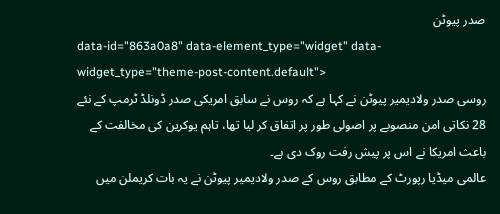صدر پیوٹن
data-id="863a0a8" data-element_type="widget" data-widget_type="theme-post-content.default">
روسی صدر ولادیمیر پیوٹن نے کہا ہے کہ روس نے سابق امریکی صدر ڈونلڈ ٹرمپ کے نئے 28 نکاتی امن منصوبے پر اصولی طور پر اتفاق کر لیا تھا، تاہم یوکرین کی مخالفت کے باعث امریکا نے اس پر پیش رفت روک دی ہے۔
عالمی میڈیا رپورٹ کے مطابق روس کے صدر ولادیمیر پیوٹن نے یہ بات کریملن میں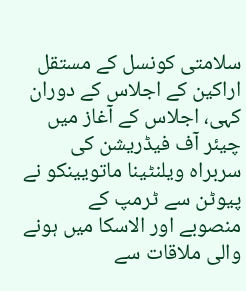سلامتی کونسل کے مستقل اراکین کے اجلاس کے دوران کہی، اجلاس کے آغاز میں چیئر آف فیڈریشن کی سربراہ ویلنٹینا ماتویینکو نے پیوٹن سے ٹرمپ کے منصوبے اور الاسکا میں ہونے والی ملاقات سے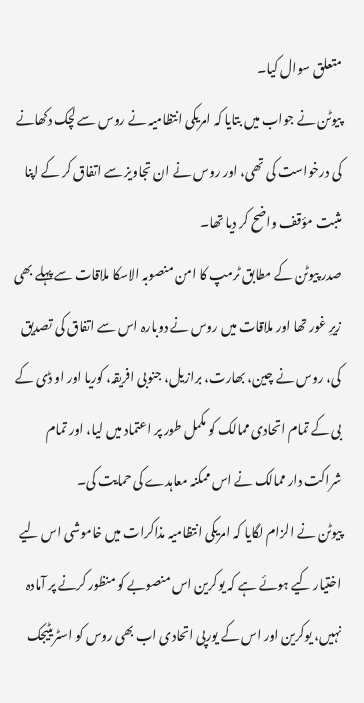متعلق سوال کیا۔
پیوٹن نے جواب میں بتایا کہ امریکی انتظامیہ نے روس سے لچک دکھانے کی درخواست کی تھی، اور روس نے ان تجاویز سے اتفاق کر کے اپنا مثبت مؤقف واضح کر دیا تھا۔
صدر پیوٹن کے مطابق ٹرمپ کا امن منصوبہ الاسکا ملاقات سے پہلے بھی زیرِ غور تھا اور ملاقات میں روس نے دوبارہ اس سے اتفاق کی تصدیق کی، روس نے چین، بھارت، برازیل، جنوبی افریقہ، کوریا اور او ڈی کے بی کے تمام اتحادی ممالک کو مکمل طور پر اعتماد میں لیا، اور تمام شراکت دار ممالک نے اس ممکنہ معاہدے کی حمایت کی۔
پیوٹن نے الزام لگایا کہ امریکی انتظامیہ مذاکرات میں خاموشی اس لیے اختیار کیے ہوئے ہے کہ یوکرین اس منصوبے کو منظور کرنے پر آمادہ نہیں، یوکرین اور اس کے یورپی اتحادی اب بھی روس کو اسٹریٹیجک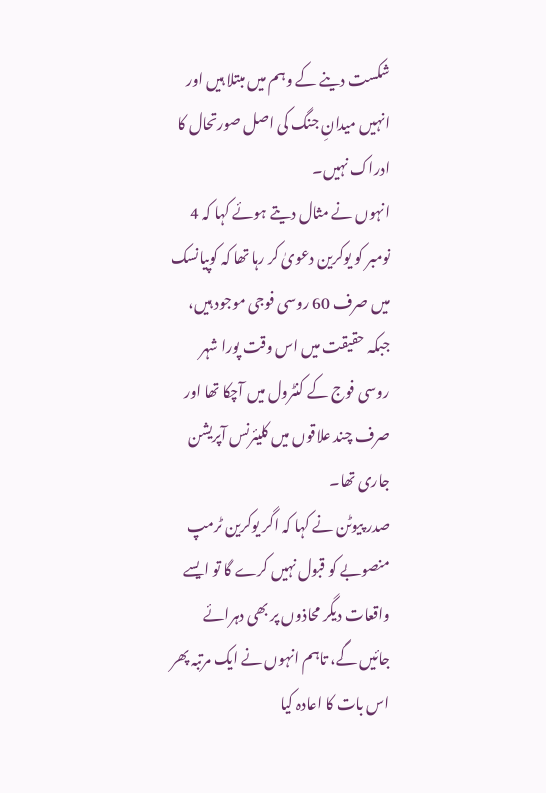شکست دینے کے وہم میں مبتلا ہیں اور انہیں میدانِ جنگ کی اصل صورتحال کا ادراک نہیں۔
انہوں نے مثال دیتے ہوئے کہا کہ 4 نومبر کو یوکرین دعویٰ کر رہا تھا کہ کوپیانسک میں صرف 60 روسی فوجی موجود ہیں، جبکہ حقیقت میں اس وقت پورا شہر روسی فوج کے کنٹرول میں آچکا تھا اور صرف چند علاقوں میں کلیئرنس آپریشن جاری تھا۔
صدر پیوٹن نے کہا کہ اگر یوکرین ٹرمپ منصوبے کو قبول نہیں کرے گا تو ایسے واقعات دیگر محاذوں پر بھی دہرائے جائیں گے، تاہم انہوں نے ایک مرتبہ پھر اس بات کا اعادہ کیا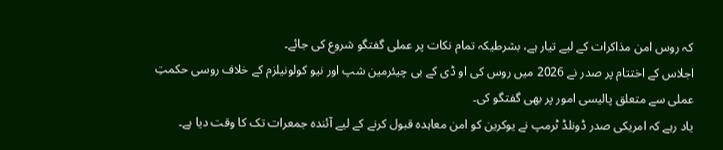کہ روس امن مذاکرات کے لیے تیار ہے، بشرطیکہ تمام نکات پر عملی گفتگو شروع کی جائے۔
اجلاس کے اختتام پر صدر نے 2026 میں روس کی او ڈی کے بی چیئرمین شپ اور نیو کولونیلزم کے خلاف روسی حکمتِ عملی سے متعلق پالیسی امور پر بھی گفتگو کی۔
یاد رہے کہ امریکی صدر ڈونلڈ ٹرمپ نے یوکرین کو امن معاہدہ قبول کرنے کے لیے آئندہ جمعرات تک کا وقت دیا ہے۔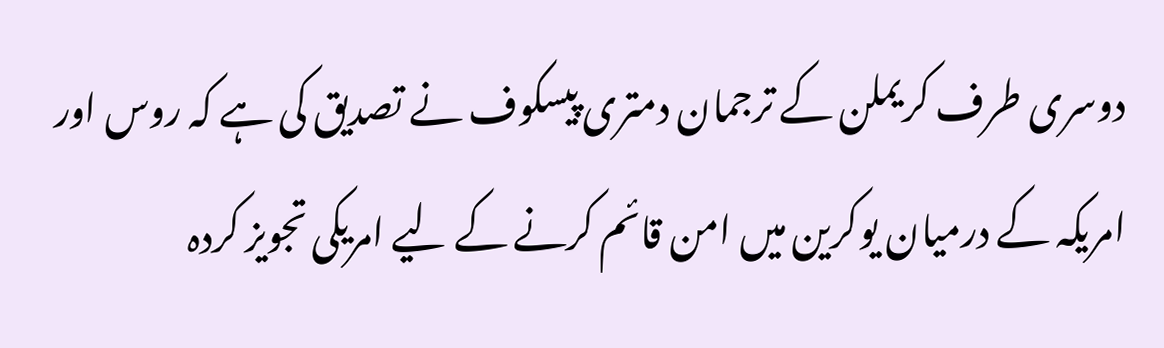دوسری طرف کریملن کے ترجمان دمتری پیسکوف نے تصدیق کی ہے کہ روس اور امریکہ کے درمیان یوکرین میں امن قائم کرنے کے لیے امریکی تجویز کردہ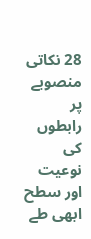28 نکاتی منصوبے پر رابطوں کی نوعیت اور سطح ابھی طے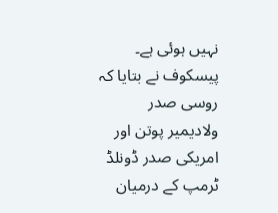نہیں ہوئی ہے۔
پیسکوف نے بتایا کہ روسی صدر ولادیمیر پوتن اور امریکی صدر ڈونلڈ ٹرمپ کے درمیان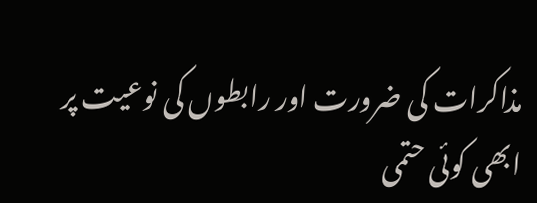مذاکرات کی ضرورت اور رابطوں کی نوعیت پر ابھی کوئی حتمی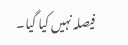فیصلہ نہیں کیا گیا۔